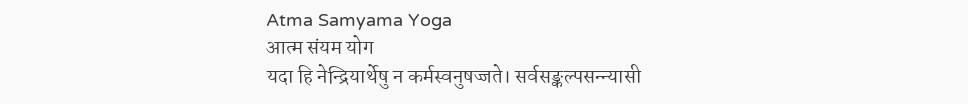Atma Samyama Yoga
आत्म संयम योग
यदा हि नेन्द्रियार्थेषु न कर्मस्वनुषज्जते। सर्वसङ्कल्पसन्न्यासी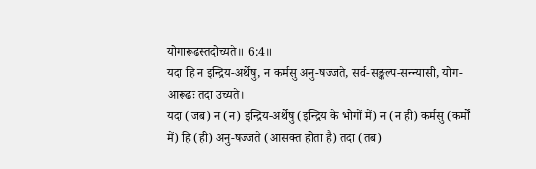योगारूढस्तदोच्यते॥ 6:4॥
यदा हि न इन्द्रिय-अर्थेषु, न कर्मसु अनु-षज्जते, सर्व-सङ्कल्प-सन्न्यासी, योग-आरूढः तदा उच्यते।
यदा (जब) न (न) इन्द्रिय-अर्थेषु (इन्द्रिय के भोगों में) न (न ही) कर्मसु (कर्मों में) हि (ही) अनु-षज्जते (आसक्त होता है) तदा (तब)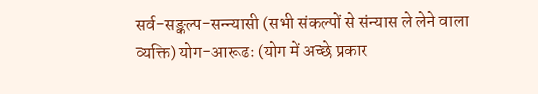सर्व-सङ्कल्प-सन्न्यासी (सभी संकल्पों से संन्यास ले लेने वाला व्यक्ति) योग-आरूढः (योग में अच्छे प्रकार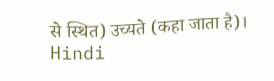से स्थित) उच्यते (कहा जाता है)।
Hindi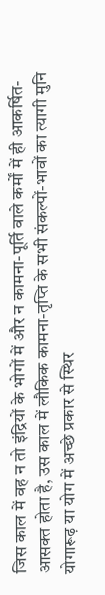जिस काल में वह न तो इंद्रियों के भोगों में और न कामना-पूर्ति वाले कर्मों में ही आकर्षित-आसक्त होता है, उस काल में लौकिक कामना-तृप्ति के सभी संकल्पों-भावों का त्यागी मुनि योगारूढ़ या योग में अच्छे प्रकार से स्थिर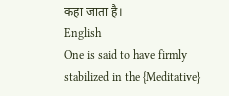कहा जाता है।
English
One is said to have firmly stabilized in the {Meditative}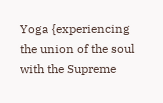Yoga {experiencing the union of the soul with the Supreme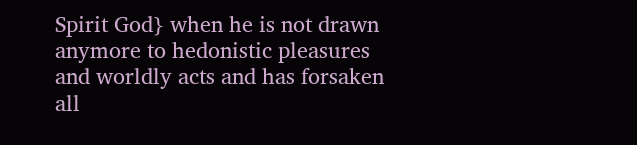Spirit God} when he is not drawn anymore to hedonistic pleasures and worldly acts and has forsaken all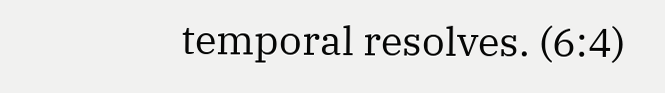temporal resolves. (6:4)